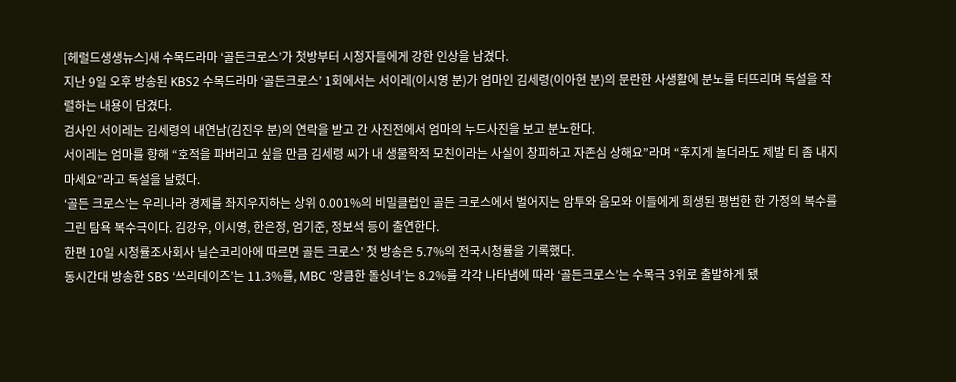[헤럴드생생뉴스]새 수목드라마 ‘골든크로스’가 첫방부터 시청자들에게 강한 인상을 남겼다.
지난 9일 오후 방송된 KBS2 수목드라마 ‘골든크로스’ 1회에서는 서이레(이시영 분)가 엄마인 김세령(이아현 분)의 문란한 사생활에 분노를 터뜨리며 독설을 작렬하는 내용이 담겼다.
검사인 서이레는 김세령의 내연남(김진우 분)의 연락을 받고 간 사진전에서 엄마의 누드사진을 보고 분노한다.
서이레는 엄마를 향해 “호적을 파버리고 싶을 만큼 김세령 씨가 내 생물학적 모친이라는 사실이 창피하고 자존심 상해요”라며 “후지게 놀더라도 제발 티 좀 내지 마세요”라고 독설을 날렸다.
‘골든 크로스’는 우리나라 경제를 좌지우지하는 상위 0.001%의 비밀클럽인 골든 크로스에서 벌어지는 암투와 음모와 이들에게 희생된 평범한 한 가정의 복수를 그린 탐욕 복수극이다. 김강우, 이시영, 한은정, 엄기준, 정보석 등이 출연한다.
한편 10일 시청률조사회사 닐슨코리아에 따르면 골든 크로스’ 첫 방송은 5.7%의 전국시청률을 기록했다.
동시간대 방송한 SBS ‘쓰리데이즈’는 11.3%를, MBC ‘앙큼한 돌싱녀’는 8.2%를 각각 나타냄에 따라 ‘골든크로스’는 수목극 3위로 출발하게 됐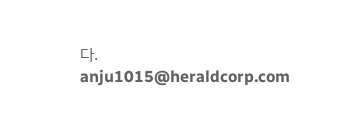다.
anju1015@heraldcorp.com